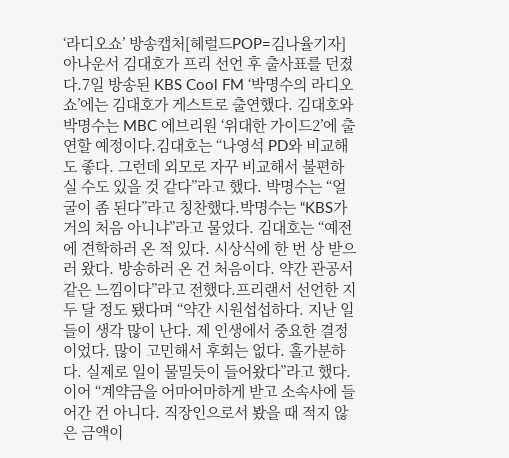‘라디오쇼’ 방송캡처[헤럴드POP=김나율기자]아나운서 김대호가 프리 선언 후 출사표를 던졌다.7일 방송된 KBS Cool FM ‘박명수의 라디오쇼’에는 김대호가 게스트로 출연했다. 김대호와 박명수는 MBC 에브리원 ‘위대한 가이드2’에 출연할 예정이다.김대호는 “나영석 PD와 비교해도 좋다. 그런데 외모로 자꾸 비교해서 불편하실 수도 있을 것 같다”라고 했다. 박명수는 “얼굴이 좀 된다”라고 칭찬했다.박명수는 “KBS가 거의 처음 아니냐”라고 물었다. 김대호는 “예전에 견학하러 온 적 있다. 시상식에 한 번 상 받으러 왔다. 방송하러 온 건 처음이다. 약간 관공서 같은 느낌이다”라고 전했다.프리랜서 선언한 지 두 달 정도 됐다며 “약간 시원섭섭하다. 지난 일들이 생각 많이 난다. 제 인생에서 중요한 결정이었다. 많이 고민해서 후회는 없다. 홀가분하다. 실제로 일이 물밀듯이 들어왔다”라고 했다.이어 “계약금을 어마어마하게 받고 소속사에 들어간 건 아니다. 직장인으로서 봤을 때 적지 않은 금액이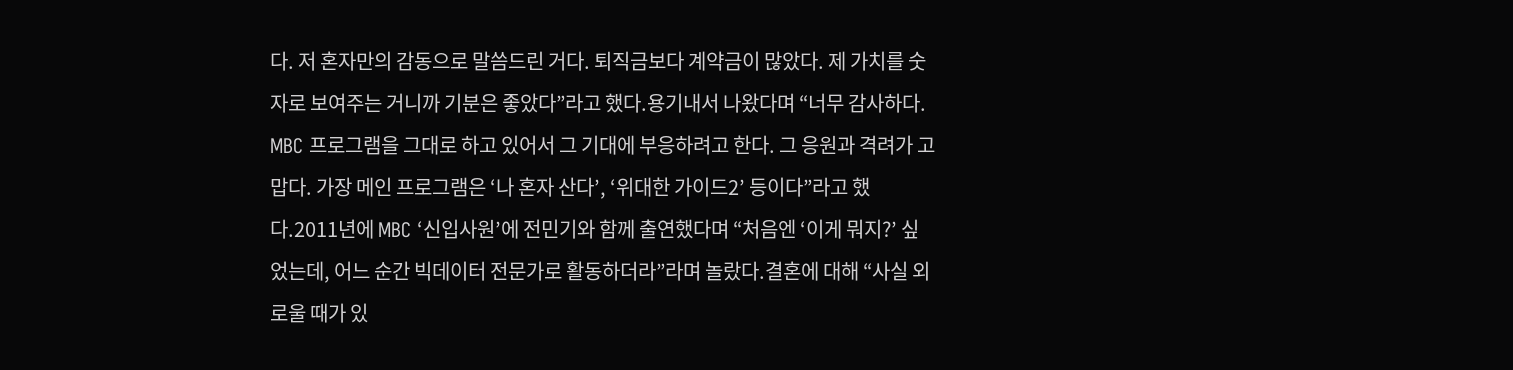다. 저 혼자만의 감동으로 말씀드린 거다. 퇴직금보다 계약금이 많았다. 제 가치를 숫자로 보여주는 거니까 기분은 좋았다”라고 했다.용기내서 나왔다며 “너무 감사하다. MBC 프로그램을 그대로 하고 있어서 그 기대에 부응하려고 한다. 그 응원과 격려가 고맙다. 가장 메인 프로그램은 ‘나 혼자 산다’, ‘위대한 가이드2’ 등이다”라고 했다.2011년에 MBC ‘신입사원’에 전민기와 함께 출연했다며 “처음엔 ‘이게 뭐지?’ 싶었는데, 어느 순간 빅데이터 전문가로 활동하더라”라며 놀랐다.결혼에 대해 “사실 외로울 때가 있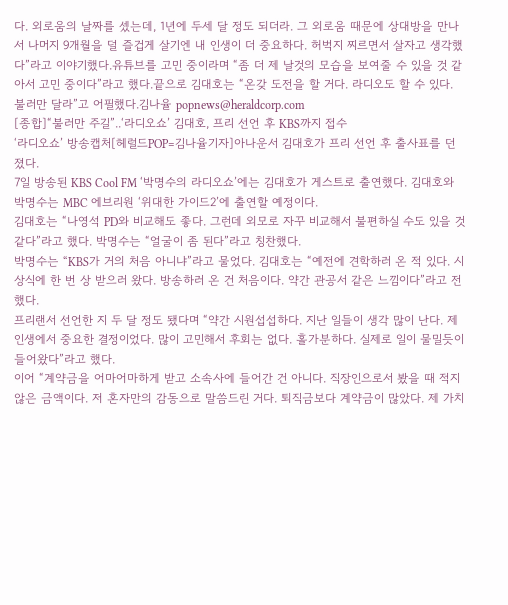다. 외로움의 날짜를 셌는데, 1년에 두세 달 정도 되더라. 그 외로움 때문에 상대방을 만나서 나머지 9개월을 덜 즐겁게 살기엔 내 인생이 더 중요하다. 허벅지 찌르면서 살자고 생각했다”라고 이야기했다.유튜브를 고민 중이라며 “좀 더 제 날것의 모습을 보여줄 수 있을 것 같아서 고민 중이다”라고 했다.끝으로 김대호는 “온갖 도전을 할 거다. 라디오도 할 수 있다. 불러만 달라”고 어필했다.김나율 popnews@heraldcorp.com
[종합]“불러만 주길”..‘라디오쇼’ 김대호, 프리 선언 후 KBS까지 접수
‘라디오쇼’ 방송캡처[헤럴드POP=김나율기자]아나운서 김대호가 프리 선언 후 출사표를 던졌다.
7일 방송된 KBS Cool FM ‘박명수의 라디오쇼’에는 김대호가 게스트로 출연했다. 김대호와 박명수는 MBC 에브리원 ‘위대한 가이드2’에 출연할 예정이다.
김대호는 “나영석 PD와 비교해도 좋다. 그런데 외모로 자꾸 비교해서 불편하실 수도 있을 것 같다”라고 했다. 박명수는 “얼굴이 좀 된다”라고 칭찬했다.
박명수는 “KBS가 거의 처음 아니냐”라고 물었다. 김대호는 “예전에 견학하러 온 적 있다. 시상식에 한 번 상 받으러 왔다. 방송하러 온 건 처음이다. 약간 관공서 같은 느낌이다”라고 전했다.
프리랜서 선언한 지 두 달 정도 됐다며 “약간 시원섭섭하다. 지난 일들이 생각 많이 난다. 제 인생에서 중요한 결정이었다. 많이 고민해서 후회는 없다. 홀가분하다. 실제로 일이 물밀듯이 들어왔다”라고 했다.
이어 “계약금을 어마어마하게 받고 소속사에 들어간 건 아니다. 직장인으로서 봤을 때 적지 않은 금액이다. 저 혼자만의 감동으로 말씀드린 거다. 퇴직금보다 계약금이 많았다. 제 가치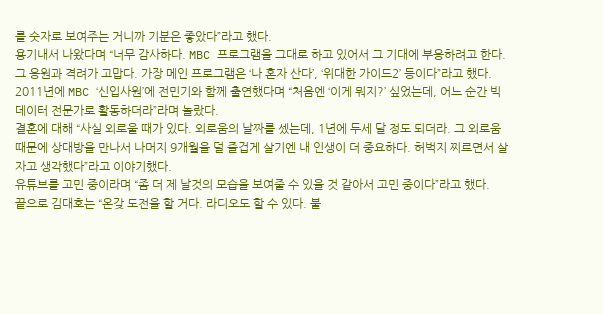를 숫자로 보여주는 거니까 기분은 좋았다”라고 했다.
용기내서 나왔다며 “너무 감사하다. MBC 프로그램을 그대로 하고 있어서 그 기대에 부응하려고 한다. 그 응원과 격려가 고맙다. 가장 메인 프로그램은 ‘나 혼자 산다’, ‘위대한 가이드2’ 등이다”라고 했다.
2011년에 MBC ‘신입사원’에 전민기와 함께 출연했다며 “처음엔 ‘이게 뭐지?’ 싶었는데, 어느 순간 빅데이터 전문가로 활동하더라”라며 놀랐다.
결혼에 대해 “사실 외로울 때가 있다. 외로움의 날짜를 셌는데, 1년에 두세 달 정도 되더라. 그 외로움 때문에 상대방을 만나서 나머지 9개월을 덜 즐겁게 살기엔 내 인생이 더 중요하다. 허벅지 찌르면서 살자고 생각했다”라고 이야기했다.
유튜브를 고민 중이라며 “좀 더 제 날것의 모습을 보여줄 수 있을 것 같아서 고민 중이다”라고 했다.
끝으로 김대호는 “온갖 도전을 할 거다. 라디오도 할 수 있다. 불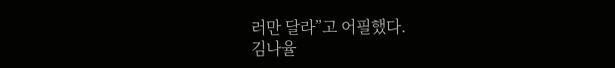러만 달라”고 어필했다.
김나율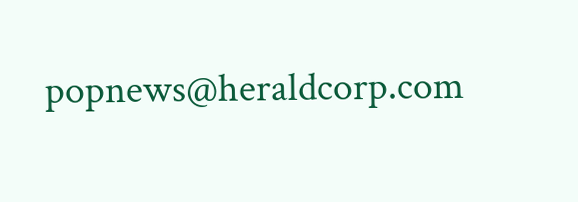popnews@heraldcorp.com